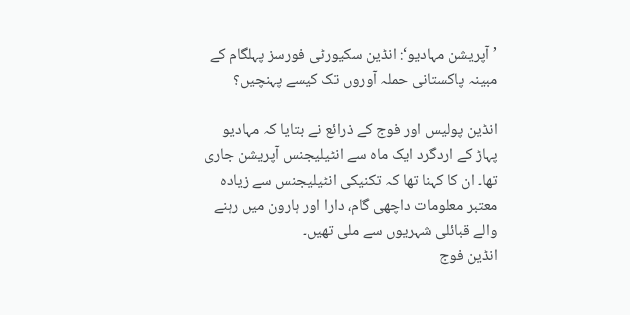’آپریشن مہادیو‘: انڈین سکیورٹی فورسز پہلگام کے مبینہ پاکستانی حملہ آوروں تک کیسے پہنچیں؟

انڈین پولیس اور فوج کے ذرائع نے بتایا کہ مہادیو پہاڑ کے اردگرد ایک ماہ سے انٹیلیجنس آپریشن جاری تھا۔ ان کا کہنا تھا کہ تکنیکی انٹیلیجنس سے زیادہ معتبر معلومات داچھی گام، دارا اور ہارون میں رہنے والے قبائلی شہریوں سے ملی تھیں۔
انڈین فوج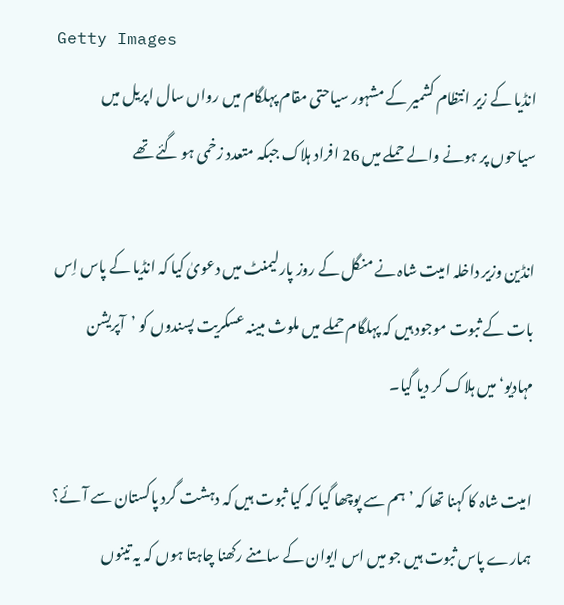Getty Images
انڈیا کے زیر انتظام کشمیر کے مشہور سیاحتی مقام پہلگام میں رواں سال اپریل میں سیاحوں پر ہونے والے حملے میں 26 افراد ہلاک جبکہ متعدد زخمی ہو گئے تھے

انڈین وزیر داخلہ امیت شاہ نے منگل کے روز پارلیمنٹ میں دعویٰ کیا کہ انڈیا کے پاس اِس بات کے ثبوت موجود ہیں کہ پہلگام حملے میں ملوث مبینہ عسکریت پسندوں کو ’آپریشن مہادیو‘ میں ہلاک کر دیا گیا۔

امیت شاہ کا کہنا تھا کہ ’ہم سے پوچھا گیا کہ کیا ثبوت ہیں کہ دہشت گرد پاکستان سے آئے؟ ہمارے پاس ثبوت ہیں جو میں اس ایوان کے سامنے رکھنا چاہتا ہوں کہ یہ تینوں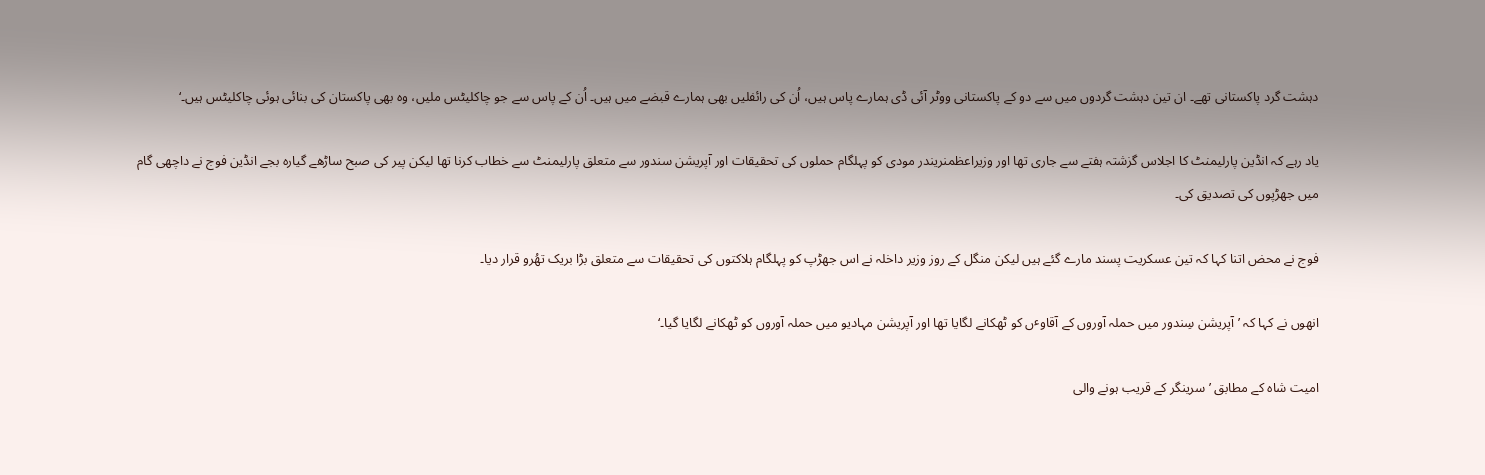دہشت گرد پاکستانی تھے۔ ان تین دہشت گردوں میں سے دو کے پاکستانی ووٹر آئی ڈی ہمارے پاس ہیں، اُن کی رائفلیں بھی ہمارے قبضے میں ہیں۔ اُن کے پاس سے جو چاکلیٹس ملیں، وہ بھی پاکستان کی بنائی ہوئی چاکلیٹس ہیں۔‘

یاد رہے کہ انڈین پارلیمنٹ کا اجلاس گزشتہ ہفتے سے جاری تھا اور وزیراعظمنریندر مودی کو پہلگام حملوں کی تحقیقات اور آپریشن سندور سے متعلق پارلیمنٹ سے خطاب کرنا تھا لیکن پیر کی صبح ساڑھے گیارہ بجے انڈین فوج نے داچھی گام میں جھڑپوں کی تصدیق کی۔

فوج نے محض اتنا کہا کہ تین عسکریت پسند مارے گئے ہیں لیکن منگل کے روز وزیر داخلہ نے اس جھڑپ کو پہلگام ہلاکتوں کی تحقیقات سے متعلق بڑا بریک تھُرو قرار دیا۔

انھوں نے کہا کہ ’آپریشن سِندور میں حملہ آوروں کے آقاوٴں کو ٹھکانے لگایا تھا اور آپریشن مہادیو میں حملہ آوروں کو ٹھکانے لگایا گیا۔‘

امیت شاہ کے مطابق ’سرینگر کے قریب ہونے والی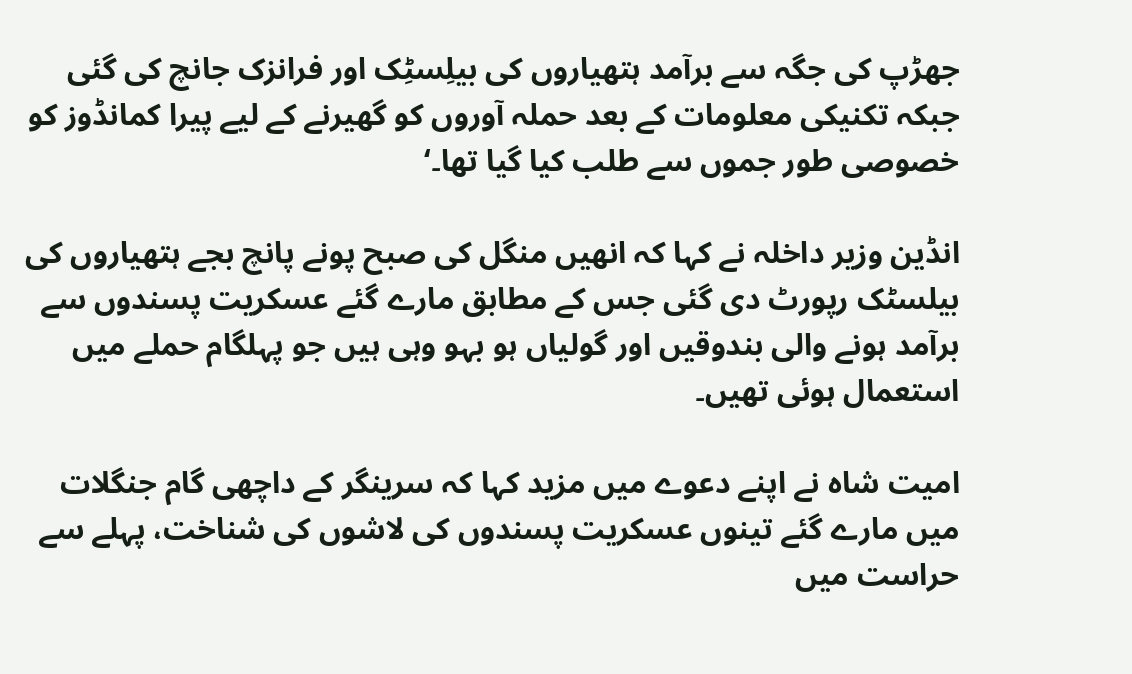جھڑپ کی جگہ سے برآمد ہتھیاروں کی بیلِسٹِک اور فرانزک جانچ کی گئی جبکہ تکنیکی معلومات کے بعد حملہ آوروں کو گھیرنے کے لیے پیرا کمانڈوز کو خصوصی طور جموں سے طلب کیا گیا تھا۔‘

انڈین وزیر داخلہ نے کہا کہ انھیں منگل کی صبح پونے پانچ بجے ہتھیاروں کی بیلسٹک رپورٹ دی گئی جس کے مطابق مارے گئے عسکریت پسندوں سے برآمد ہونے والی بندوقیں اور گولیاں ہو بہو وہی ہیں جو پہلگام حملے میں استعمال ہوئی تھیں۔

امیت شاہ نے اپنے دعوے میں مزید کہا کہ سرینگر کے داچھی گام جنگلات میں مارے گئے تینوں عسکریت پسندوں کی لاشوں کی شناخت، پہلے سے حراست میں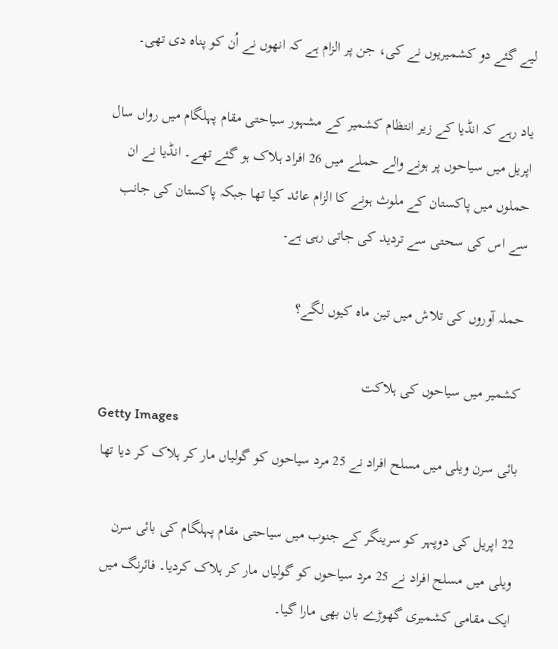لیے گئے دو کشمیریوں نے کی، جن پر الزام ہے کہ انھوں نے اُن کو پناہ دی تھی۔

یاد رہے کہ انڈیا کے زیر انتظام کشمیر کے مشہور سیاحتی مقام پہلگام میں رواں سال اپریل میں سیاحوں پر ہونے والے حملے میں 26 افراد ہلاک ہو گئے تھے۔ انڈیا نے ان حملوں میں پاکستان کے ملوث ہونے کا الزام عائد کیا تھا جبکہ پاکستان کی جانب سے اس کی سحتی سے تردید کی جاتی رہی ہے۔

حملہ آوروں کی تلاش میں تین ماہ کیوں لگے؟

کشمیر میں سیاحوں کی ہلاکت
Getty Images
بائی سرن ویلی میں مسلح افراد نے 25 مرد سیاحوں کو گولیاں مار کر ہلاک کر دیا تھا

22 اپریل کی دوپہر کو سرینگر کے جنوب میں سیاحتی مقام پہلگام کی بائی سرن ویلی میں مسلح افراد نے 25 مرد سیاحوں کو گولیاں مار کر ہلاک کردیا۔ فائرنگ میں ایک مقامی کشمیری گھوڑے بان بھی مارا گیا۔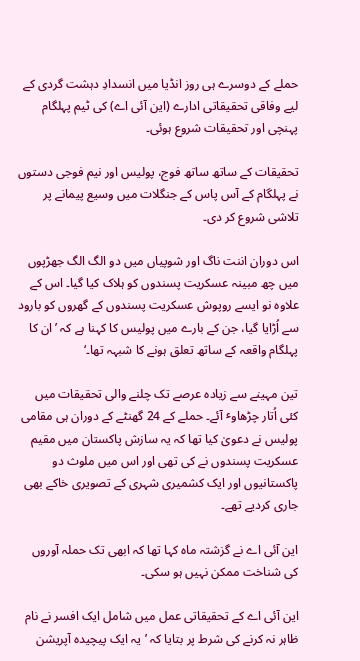حملے کے دوسرے ہی روز انڈیا میں انسدادِ دہشت گردی کے لیے وفاقی تحقیقاتی ادارے (این آئی اے) کی ٹیم پہلگام پہنچی اور تحقیقات شروع ہوئی۔

تحقیقات کے ساتھ ساتھ فوج، پولیس اور نیم فوجی دستوں نے پہلگام کے آس پاس کے جنگلات میں وسیع پیمانے پر تلاشی شروع کر دی۔

اس دوران اننت ناگ اور شوپیاں میں دو الگ الگ جھڑپوں میں چھ مبینہ عسکریت پسندوں کو ہلاک کیا گیا۔ اس کے علاوہ نو ایسے روپوش عسکریت پسندوں کے گھروں کو بارود سے اُڑایا گیا، جن کے بارے میں پولیس کا کہنا ہے کہ ’ان کا پہلگام واقعہ کے ساتھ تعلق ہونے کا شبہہ تھا۔‘

تین مہینے سے زیادہ عرصے تک چلنے والی تحقیقات میں کئی اُتار چڑھاوٴ آئے۔ حملے کے 24 گھنٹے کے دوران ہی مقامی پولیس نے دعویٰ کیا تھا کہ یہ سازش پاکستان میں مقیم عسکریت پسندوں نے کی تھی اور اس میں ملوث دو پاکستانیوں اور ایک کشمیری شہری کے تصویری خاکے بھی جاری کردیے تھے۔

این آئی اے نے گزشتہ ماہ کہا تھا کہ ابھی تک حملہ آوروں کی شناخت ممکن نہیں ہو سکی۔

این آئی اے کے تحقیقاتی عمل میں شامل ایک افسر نے نام ظاہر نہ کرنے کی شرط پر بتایا کہ ’یہ ایک پیچیدہ آپریشن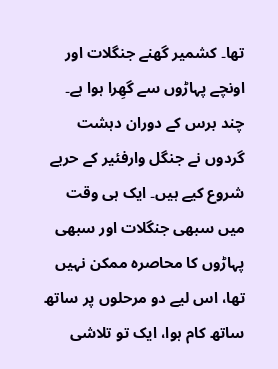تھا۔ کشمیر گھنے جنگلات اور اونچے پہاڑوں سے گھِرا ہوا ہے۔ چند برس کے دوران دہشت گردوں نے جنگل وارفئیر کے حربے شروع کیے ہیں۔ ایک ہی وقت میں سبھی جنگلات اور سبھی پہاڑوں کا محاصرہ ممکن نہیں تھا، اس لیے دو مرحلوں پر ساتھ ساتھ کام ہوا، ایک تو تلاشی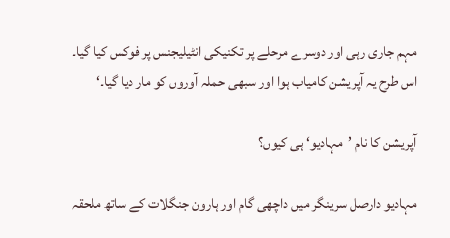مہم جاری رہی اور دوسرے مرحلے پر تکنیکی انٹیلیجنس پر فوکس کیا گیا۔ اس طرح یہ آپریشن کامیاب ہوا اور سبھی حملہ آوروں کو مار دیا گیا۔‘

آپریشن کا نام ’مہادیو‘ ہی کیوں؟

مہادیو دارصل سرینگر میں داچھی گام اور ہارون جنگلات کے ساتھ ملحقہ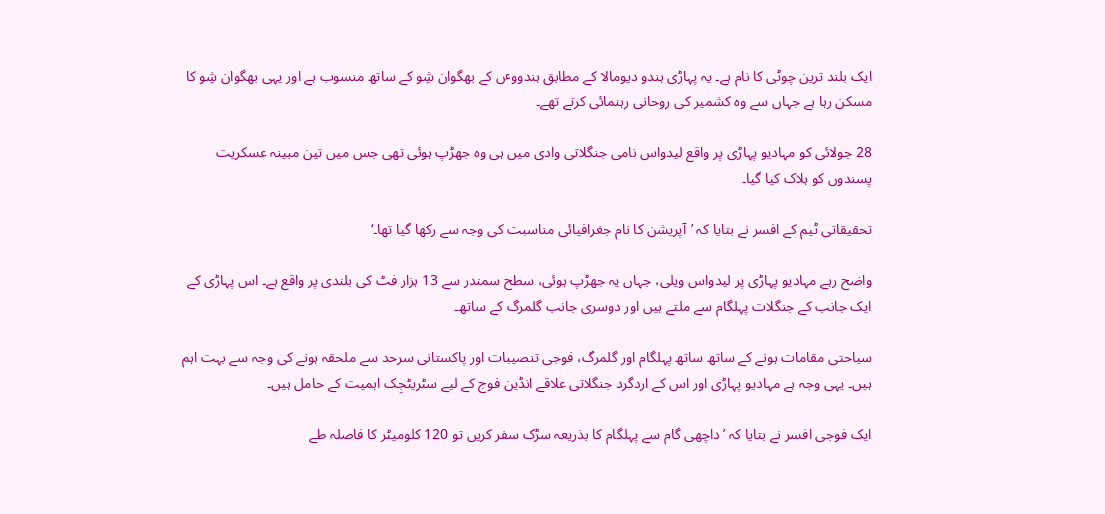ایک بلند ترین چوٹی کا نام ہے۔ یہ پہاڑی ہندو دیومالا کے مطابق ہندووٴں کے بھگوان شِو کے ساتھ منسوب ہے اور یہی بھگوان شِو کا مسکن رہا ہے جہاں سے وہ کشمیر کی روحانی رہنمائی کرتے تھے۔

28 جولائی کو مہادیو پہاڑی پر واقع لیدواس نامی جنگلاتی وادی میں ہی وہ جھڑپ ہوئی تھی جس میں تین مبینہ عسکریت پسندوں کو ہلاک کیا گیا۔

تحقیقاتی ٹیم کے افسر نے بتایا کہ ’آپریشن کا نام جغرافیائی مناسبت کی وجہ سے رکھا گیا تھا۔‘

واضح رہے مہادیو پہاڑی پر لیدواس ویلی، جہاں یہ جھڑپ ہوئی، سطح سمندر سے 13 ہزار فٹ کی بلندی پر واقع ہے۔ اس پہاڑی کے ایک جانب کے جنگلات پہلگام سے ملتے ہیں اور دوسری جانب گلمرگ کے ساتھ۔

سیاحتی مقامات ہونے کے ساتھ ساتھ پہلگام اور گلمرگ، فوجی تنصیبات اور پاکستانی سرحد سے ملحقہ ہونے کی وجہ سے بہت اہم ہیں۔ یہی وجہ ہے مہادیو پہاڑی اور اس کے اردگرد جنگلاتی علاقے انڈین فوج کے لیے سٹریٹجِک اہمیت کے حامل ہیں۔

ایک فوجی افسر نے بتایا کہ ’داچھی گام سے پہلگام کا بذریعہ سڑک سفر کریں تو 120 کلومیٹر کا فاصلہ طے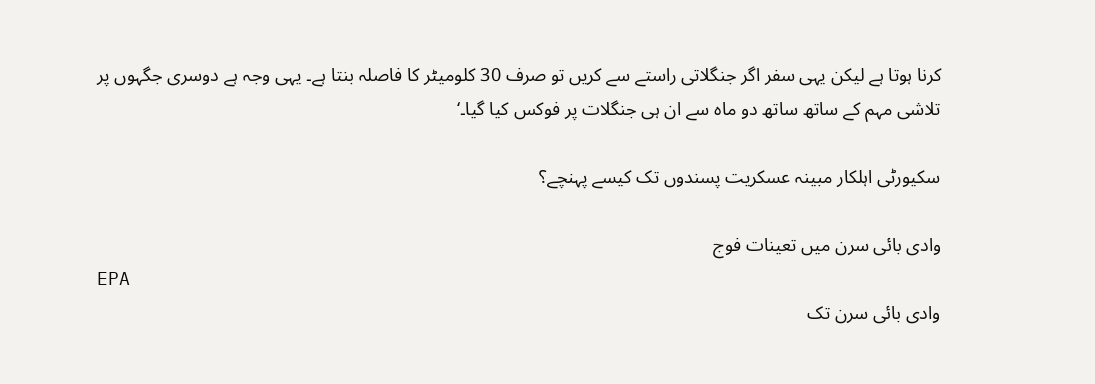کرنا ہوتا ہے لیکن یہی سفر اگر جنگلاتی راستے سے کریں تو صرف 30 کلومیٹر کا فاصلہ بنتا ہے۔ یہی وجہ ہے دوسری جگہوں پر تلاشی مہم کے ساتھ ساتھ دو ماہ سے ان ہی جنگلات پر فوکس کیا گیا۔‘

سکیورٹی اہلکار مبینہ عسکریت پسندوں تک کیسے پہنچے؟

وادی بائی سرن میں تعینات فوج
EPA
وادی بائی سرن تک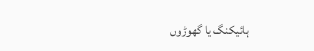ہائیکنگ یا گھوڑوں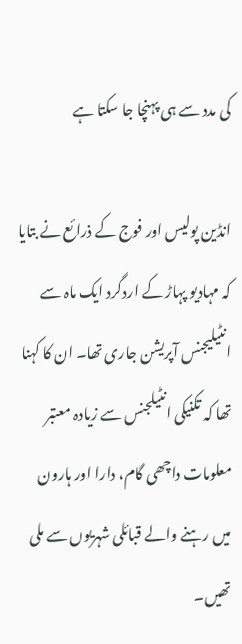کی مدد سے ہی پہنچا جا سکتا ہے

انڈین پولیس اور فوج کے ذرائع نے بتایا کہ مہادیو پہاڑ کے اردگرد ایک ماہ سے انٹیلیجنس آپریشن جاری تھا۔ ان کا کہنا تھا کہ تکنیکی انٹیلجنس سے زیادہ معتبر معلومات داچھی گام، دارا اور ہارون میں رہنے والے قبائلی شہریوں سے ملی تھیں۔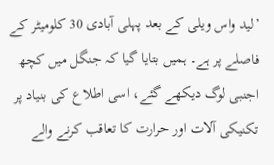’لید واس ویلی کے بعد پہلی آبادی 30 کلومیٹر کے فاصلے پر ہے۔ ہمیں بتایا گیا کہ جنگل میں کچھ اجنبی لوگ دیکھے گئے، اسی اطلاع کی بنیاد پر تکنیکی آلات اور حرارت کا تعاقب کرنے والے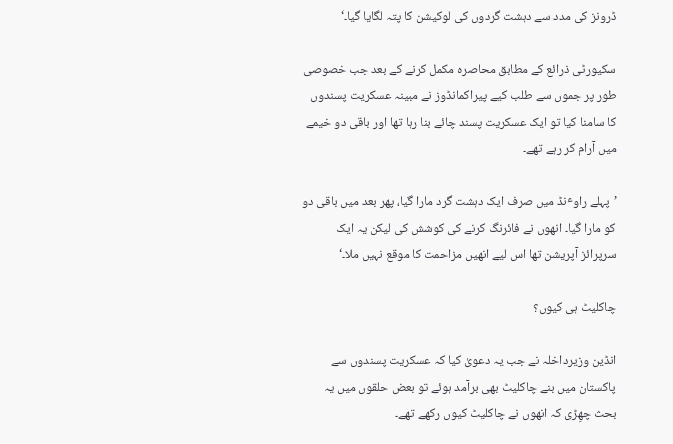ڈرونز کی مدد سے دہشت گردوں کی لوکیشن کا پتہ لگایا گیا۔‘

سکیورٹی ذرائع کے مطابق محاصرہ مکمل کرنے کے بعد جب خصوصی طور پر جموں سے طلب کیے پیراکمانڈوز نے مبینہ عسکریت پسندوں کا سامنا کیا تو ایک عسکریت پسند چائے بنا رہا تھا اور باقی دو خیمے میں آرام کر رہے تھے۔

’پہلے راوٴنڈ میں صرف ایک دہشت گرد مارا گیا، پھر بعد میں باقی دو کو مارا گیا۔ انھوں نے فائرنگ کرنے کی کوشش کی لیکن یہ ایک سرپرائز آپریشن تھا اس لیے انھیں مزاحمت کا موقع نہیں ملا۔‘

چاکلیٹ ہی کیوں؟

انڈین وزیرداخلہ نے جب یہ دعویٰ کیا کہ عسکریت پسندوں سے پاکستان میں بنے چاکلیٹ بھی برآمد ہوئے تو بعض حلقوں میں یہ بحث چھِڑی کہ انھوں نے چاکلیٹ کیوں رکھے تھے۔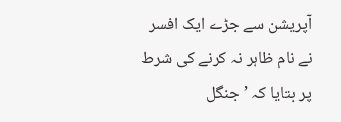آپریشن سے جڑے ایک افسر نے نام ظاہر نہ کرنے کی شرط پر بتایا کہ ’جنگل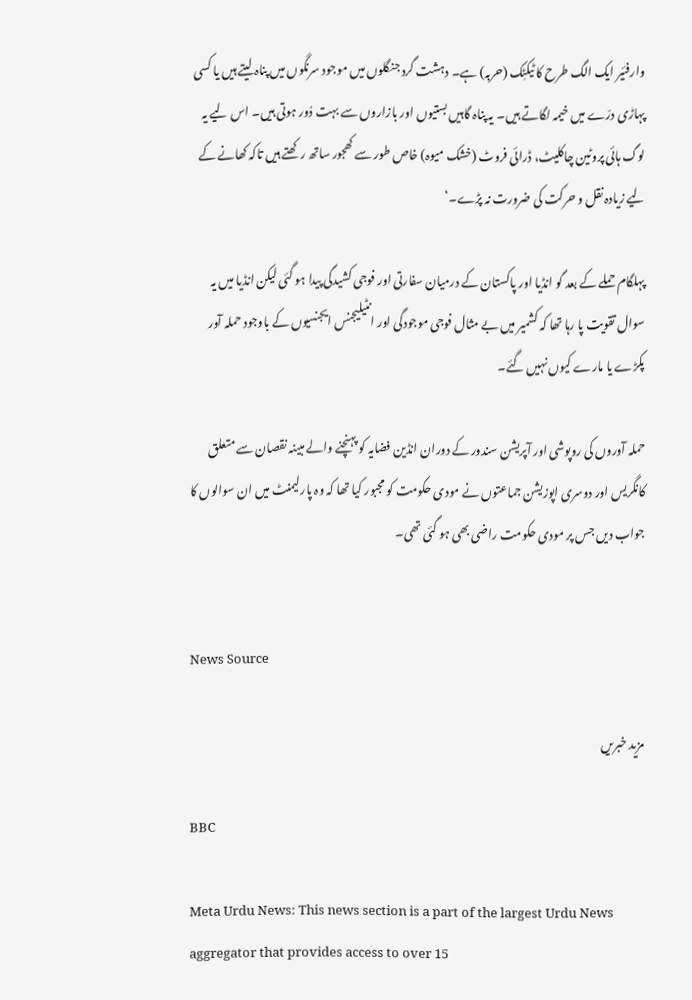وارفئیر ایک الگ طرح کا ٹیکٹِک (حربہ) ہے۔ دہشت گرد جنگلوں میں موجود سرنگوں میں پناہ لیتے ہیں یا کسی پہاڑی درّے میں خیمہ لگاتے ہیں۔ یہ پناہ گاہیں بستیوں اور بازاروں سے بہت دُور ہوتی ہیں۔ اس لیے یہ لوگ ہائی پروٹین چاکلیٹ، ڈرائی فروٹ (خشک میوہ) خاص طور سے کھجور ساتھ رکھتے ہیں تاکہ کھانے کے لیے زیادہ نقل و حرکت کی ضرورت نہ پڑے۔‘

پہلگام حملے کے بعد گو انڈیا اور پاکستان کے درمیان سفارتی اور فوجی کشیدگی پیدا ہو گئی لیکن انڈیا میں یہ سوال تقویت پا رہا تھا کہ کشمیر میں بے مثال فوجی موجودگی اور انٹیلیجنس ایجنسیوں کے باوجود حملہ آور پکڑے یا مارے کیوں نہیں گئے۔

حملہ آوروں کی روپوشی اور آپریشن سندور کے دوران انڈین فضایہ کو پہنچنے والے مبینہ نقصان سے متعلق کانگریس اور دوسری اپوزیشن جماعتوں نے مودی حکومت کو مجبور کیا تھا کہ وہ پارلیمنٹ میں ان سوالوں کا جواب دیں جس پر مودی حکومت راضی بھی ہو گئی تھی۔


News Source

مزید خبریں

BBC

Meta Urdu News: This news section is a part of the largest Urdu News aggregator that provides access to over 15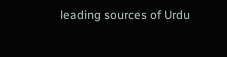leading sources of Urdu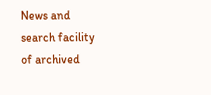News and search facility of archived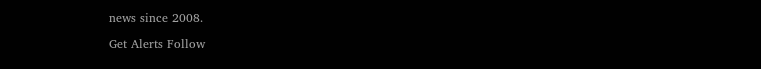news since 2008.

Get Alerts Follow